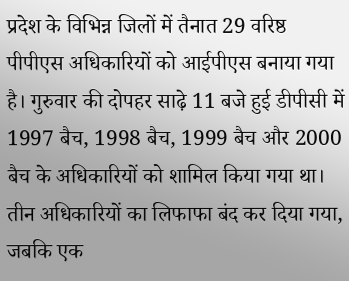प्रदेश के विभिन्न जिलों में तैनात 29 वरिष्ठ पीपीएस अधिकारियों को आईपीएस बनाया गया है। गुरुवार की दोपहर साढ़े 11 बजे हुई डीपीसी में 1997 बैच, 1998 बैच, 1999 बैच और 2000 बैच के अधिकारियों को शामिल किया गया था। तीन अधिकारियों का लिफाफा बंद कर दिया गया, जबकि एक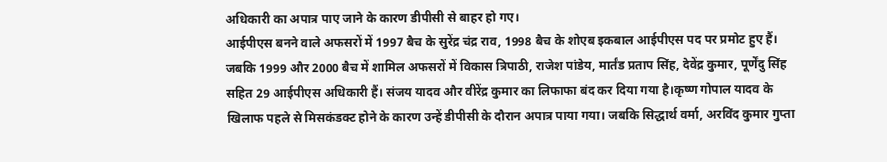अधिकारी का अपात्र पाए जाने के कारण डीपीसी से बाहर हो गए।
आईपीएस बनने वाले अफसरों में 1997 बैच के सुरेंद्र चंद्र राव, 1998 बैच के शोएब इकबाल आईपीएस पद पर प्रमोट हुए हैं। जबकि 1999 और 2000 बैच में शामिल अफसरों में विकास त्रिपाठी, राजेश पांडेय, मार्तंड प्रताप सिंह, देवेंद्र कुमार, पूर्णेंदु सिंह सहित 29 आईपीएस अधिकारी हैं। संजय यादव और वीरेंद्र कुमार का लिफाफा बंद कर दिया गया है।कृष्ण गोपाल यादव के खिलाफ पहले से मिसकंडक्ट होने के कारण उन्हें डीपीसी के दौरान अपात्र पाया गया। जबकि सिद्धार्थ वर्मा, अरविंद कुमार गुप्ता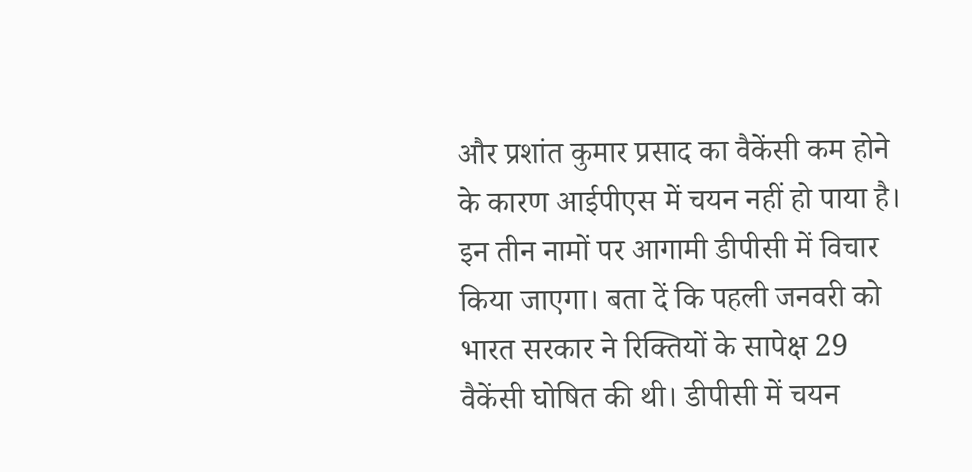और प्रशांत कुमार प्रसाद का वैकेंसी कम होने के कारण आईपीएस में चयन नहीं हो पाया है।
इन तीन नामों पर आगामी डीपीसी में विचार किया जाएगा। बता दें कि पहली जनवरी को भारत सरकार ने रिक्तियों के सापेक्ष 29 वैकेंसी घोषित की थी। डीपीसी में चयन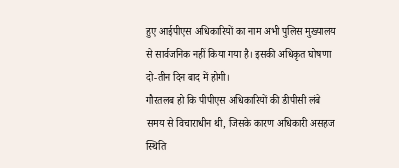हुए आईपीएस अधिकारियों का नाम अभी पुलिस मुख्यालय से सार्वजनिक नहीं किया गया है। इसकी अधिकृत घोषणा दो-तीन दिन बाद में होगी।
गौरतलब हो कि पीपीएस अधिकारियों की डीपीसी लंबे समय से विचाराधीन थी, जिसके कारण अधिकारी असहज स्थिति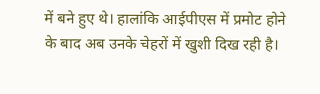में बने हुए थे। हालांकि आईपीएस में प्रमोट होने के बाद अब उनके चेहरों में खुशी दिख रही है।